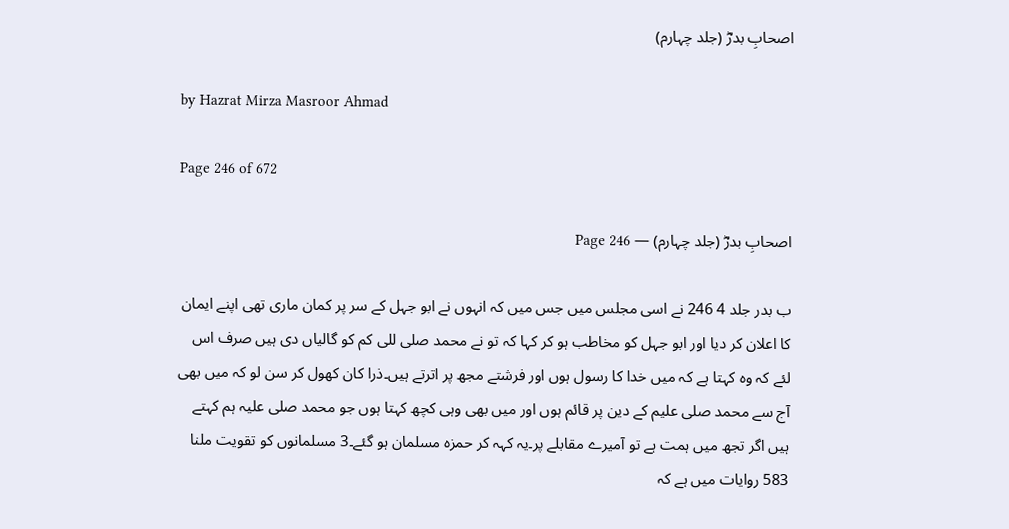اصحابِ بدرؓ (جلد چہارم)

by Hazrat Mirza Masroor Ahmad

Page 246 of 672

اصحابِ بدرؓ (جلد چہارم) — Page 246

ب بدر جلد 4 246 نے اسی مجلس میں جس میں کہ انہوں نے ابو جہل کے سر پر کمان ماری تھی اپنے ایمان کا اعلان کر دیا اور ابو جہل کو مخاطب ہو کر کہا کہ تو نے محمد صلی للی کم کو گالیاں دی ہیں صرف اس لئے کہ وہ کہتا ہے کہ میں خدا کا رسول ہوں اور فرشتے مجھ پر اترتے ہیں۔ذرا کان کھول کر سن لو کہ میں بھی آج سے محمد صلی علیم کے دین پر قائم ہوں اور میں بھی وہی کچھ کہتا ہوں جو محمد صلی علیہ ہم کہتے ہیں اگر تجھ میں ہمت ہے تو آمیرے مقابلے پر۔یہ کہہ کر حمزہ مسلمان ہو گئے۔3 مسلمانوں کو تقویت ملنا 583 روایات میں ہے کہ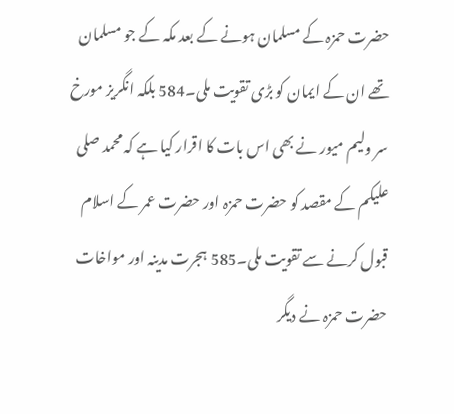حضرت حمزہ کے مسلمان ہونے کے بعد مکہ کے جو مسلمان تھے ان کے ایمان کو بڑی تقویت ملی۔584 بلکہ انگریز مورخ سر ولیم میور نے بھی اس بات کا اقرار کیا ہے کہ محمد صلی علیکم کے مقصد کو حضرت حمزہ اور حضرت عمر کے اسلام قبول کرنے سے تقویت ملی۔585 ہجرت مدینہ اور مواخات حضرت حمزہ نے دیگر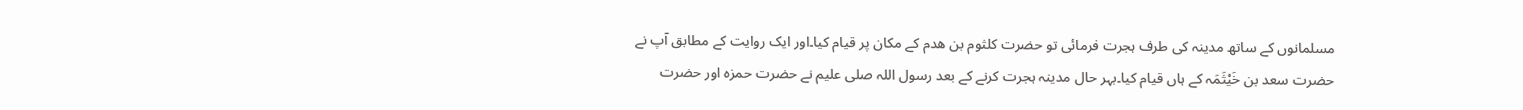مسلمانوں کے ساتھ مدینہ کی طرف ہجرت فرمائی تو حضرت کلثوم بن ھدم کے مکان پر قیام کیا۔اور ایک روایت کے مطابق آپ نے حضرت سعد بن خَيْثَمَہ کے ہاں قیام کیا۔بہر حال مدینہ ہجرت کرنے کے بعد رسول اللہ صلی علیم نے حضرت حمزہ اور حضرت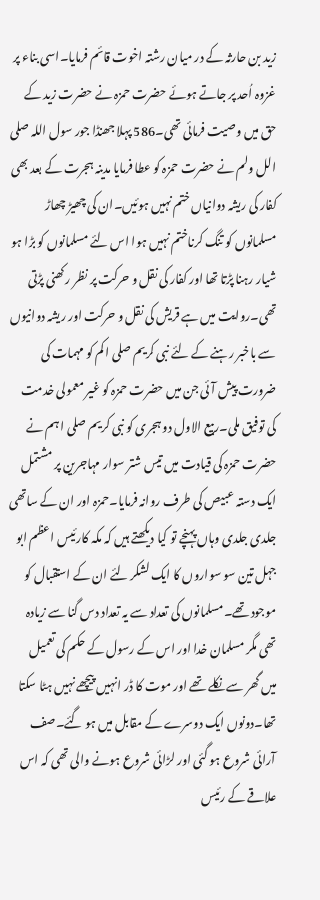زید بن حارثہ کے در میان رشتہ اخوت قائم فرمایا۔اسی بناء پر غزوہ اُحد پر جاتے ہوئے حضرت حمزہ نے حضرت زید کے حق میں وصیت فرمائی تھی۔586 پہلا جھنڈا جور سول اللہ صلی الل ولم نے حضرت حمزہ کو عطا فرمایا مدینہ ہجرت کے بعد بھی کفار کی ریشہ دوانیاں ختم نہیں ہوئیں۔ان کی چھیڑ چھاڑ مسلمانوں کو تنگ کرناختم نہیں ہوا اس لئے مسلمانوں کو بڑا ہو شیار رہنا پڑتا تھا اور کفار کی نقل و حرکت پر نظر رکھنی پڑتی تھی۔روایت میں ہے قریش کی نقل و حرکت اور ریشہ دوانیوں سے باخبر رہنے کے لئے نبی کریم صلی ا کم کو مہمات کی ضرورت پیش آئی جن میں حضرت حمزہ کو غیر معمولی خدمت کی توفیق ملی۔ربیع الاول دو ہجری کو نبی کریم صلی ا ہم نے حضرت حمزہ کی قیادت میں تیس شتر سوار مہاجرین پر مشتمل ایک دستہ عبیص کی طرف روانہ فرمایا۔حمزہ اور ان کے ساتھی جلدی جلدی وہاں پہنچے تو کیا دیکھتے ہیں کہ مکہ کارئیس اعظم ابو جہل تین سو سواروں کا ایک لشکر لئے ان کے استقبال کو موجود تھے۔مسلمانوں کی تعداد سے یہ تعداد دس گنا سے زیادہ تھی مگر مسلمان خدا اور اس کے رسول کے حکم کی تعمیل میں گھر سے نکلے تھے اور موت کا ڈر انہیں پیچھے نہیں ہٹا سکتا تھا۔دونوں ایک دوسرے کے مقابل میں ہو گئے۔صف آرائی شروع ہو گئی اور لڑائی شروع ہونے والی تھی کہ اس علاقے کے رئیس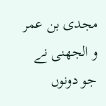مجدی بن عمر و الجھنی نے جو دونوں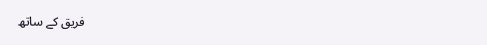فریق کے ساتھ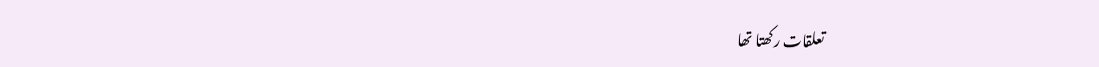تعلقات رکھتا تھا